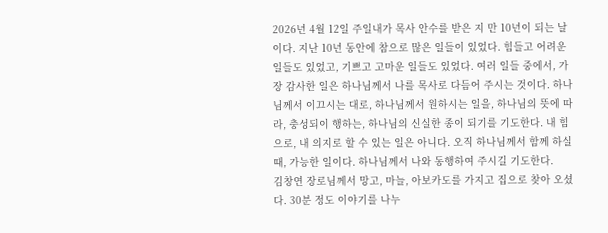2026년 4월 12일 주일내가 목사 안수를 받은 지 만 10년이 되는 날이다. 지난 10년 동안에 참으로 많은 일들이 있었다. 힘들고 어려운 일들도 있었고, 기쁘고 고마운 일들도 있었다. 여러 일들 중에서, 가장 감사한 일은 하나님께서 나를 목사로 다듬어 주시는 것이다. 하나님께서 이끄시는 대로, 하나님께서 원하시는 일을, 하나님의 뜻에 따라, 충성되이 행하는, 하나님의 신실한 종이 되기를 기도한다. 내 힘으로, 내 의지로 할 수 있는 일은 아니다. 오직 하나님께서 함께 하실 때, 가능한 일이다. 하나님께서 나와 동행하여 주시길 기도한다.
김창연 장로님께서 망고, 마늘, 아보카도를 가지고 집으로 찾아 오셨다. 30분 정도 이야기를 나누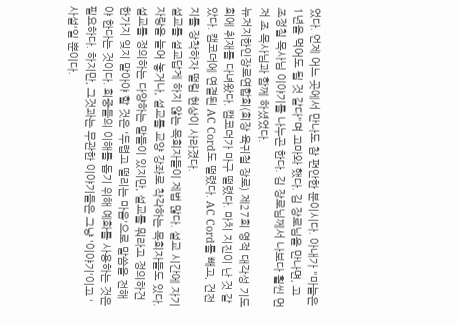었다. 언제 어느 곳에서 만나도 참 편안한 분이시다. 아내가 "마늘은 1년을 먹어도 될 것 같다"며 고마와 했다. 김 장로님을 만나면, 고 조정칠 목사님 이야기를 나누곤 한다. 김 장로님께서 나보다 훨씬 먼저 조 목사님과 함께 하셨었다.
뉴저지한인장로연합회(회장 육귀철 장로) 제27회 영적 대각성 기도회에 취재를 다녀왔다. 캠코더가 마구 떨렸다. 마치 지진이 난 것 같았다. 캠코더에 연결된 AC Cord도 떨렸다. AC Cord를 빼고, 건전지를 장착하자 떨림 현상이 사라졌다.
설교를 설교답게 하지 않는 목회자들이 제법 많다. 설교 시간에 자기 자랑을 늘어 놓거나, 설교를 교양 강좌로 착각하는 목회자들도 있다. 설교를 정의하는 다양하는 말들이 있지만, 설교를 뭐라고 정의하건 한가지 잊지 말아야 할 것은 '두렵고 떨리는 마음'으로 말씀을 전해야 한다는 것이다. 회중들의 이해를 돕기 위해 예화를 사용하는 것은 필요하다. 하지만, 그것과는 무관한 이야기들은 그냥 '이야기'이고 '사설'일 뿐이다.